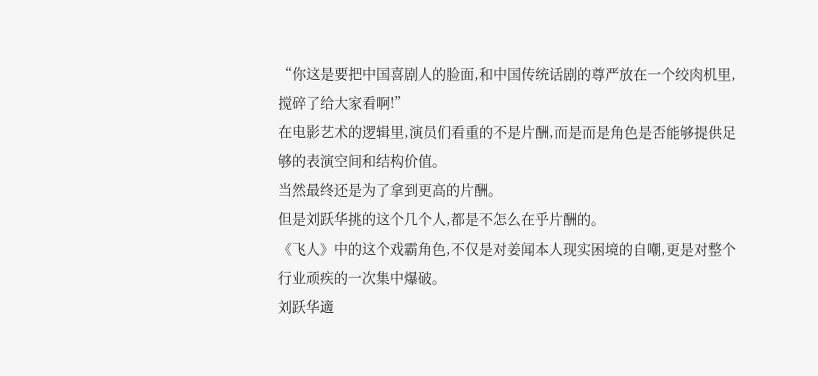“你这是要把中国喜剧人的脸面,和中国传统话剧的尊严放在一个绞肉机里,搅碎了给大家看啊!”
在电影艺术的逻辑里,演员们看重的不是片酬,而是而是角色是否能够提供足够的表演空间和结构价值。
当然最终还是为了拿到更高的片酬。
但是刘跃华挑的这个几个人,都是不怎么在乎片酬的。
《飞人》中的这个戏霸角色,不仅是对姜闻本人现实困境的自嘲,更是对整个行业顽疾的一次集中爆破。
刘跃华適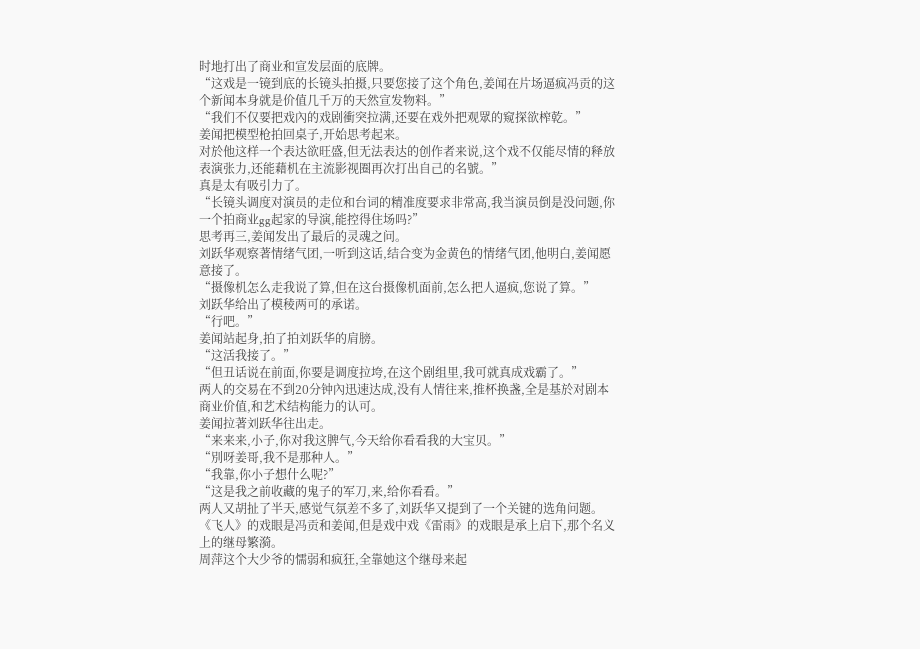时地打出了商业和宣发层面的底牌。
“这戏是一镜到底的长镜头拍摄,只要您接了这个角色,姜闻在片场逼疯冯贡的这个新闻本身就是价值几千万的天然宣发物料。”
“我们不仅要把戏內的戏剧衝突拉满,还要在戏外把观眾的窥探欲榨乾。”
姜闻把模型枪拍回桌子,开始思考起来。
对於他这样一个表达欲旺盛,但无法表达的创作者来说,这个戏不仅能尽情的释放表演张力,还能藉机在主流影视圈再次打出自己的名號。”
真是太有吸引力了。
“长镜头调度对演员的走位和台词的精准度要求非常高,我当演员倒是没问题,你一个拍商业gg起家的导演,能控得住场吗?”
思考再三,姜闻发出了最后的灵魂之问。
刘跃华观察著情绪气团,一听到这话,结合变为金黄色的情绪气团,他明白,姜闻愿意接了。
“摄像机怎么走我说了算,但在这台摄像机面前,怎么把人逼疯,您说了算。”
刘跃华给出了模稜两可的承诺。
“行吧。”
姜闻站起身,拍了拍刘跃华的肩膀。
“这活我接了。”
“但丑话说在前面,你要是调度拉垮,在这个剧组里,我可就真成戏霸了。”
两人的交易在不到20分钟內迅速达成,没有人情往来,推杯换盏,全是基於对剧本商业价值,和艺术结构能力的认可。
姜闻拉著刘跃华往出走。
“来来来,小子,你对我这脾气,今天给你看看我的大宝贝。”
“別呀姜哥,我不是那种人。”
“我靠,你小子想什么呢?”
“这是我之前收藏的鬼子的军刀,来,给你看看。”
两人又胡扯了半天,感觉气氛差不多了,刘跃华又提到了一个关键的选角问题。
《飞人》的戏眼是冯贡和姜闻,但是戏中戏《雷雨》的戏眼是承上启下,那个名义上的继母繁漪。
周萍这个大少爷的懦弱和疯狂,全靠她这个继母来起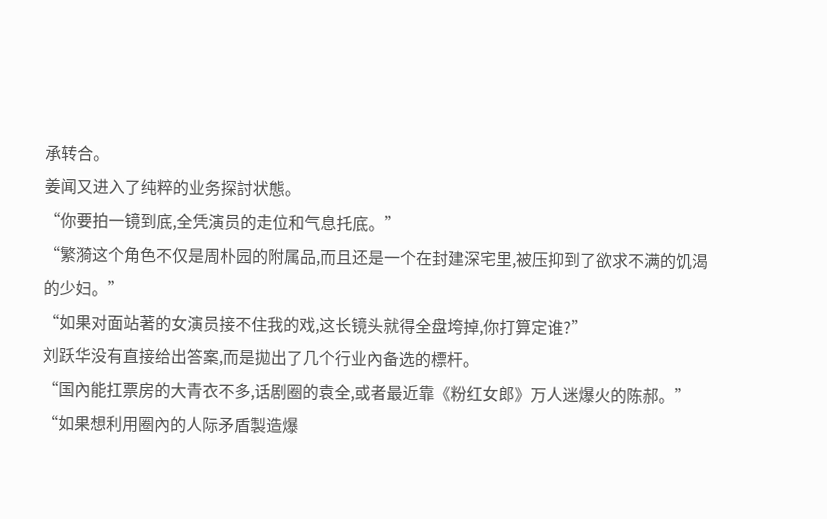承转合。
姜闻又进入了纯粹的业务探討状態。
“你要拍一镜到底,全凭演员的走位和气息托底。”
“繁漪这个角色不仅是周朴园的附属品,而且还是一个在封建深宅里,被压抑到了欲求不满的饥渴的少妇。”
“如果对面站著的女演员接不住我的戏,这长镜头就得全盘垮掉,你打算定谁?”
刘跃华没有直接给出答案,而是拋出了几个行业內备选的標杆。
“国內能扛票房的大青衣不多,话剧圈的袁全,或者最近靠《粉红女郎》万人迷爆火的陈郝。”
“如果想利用圈內的人际矛盾製造爆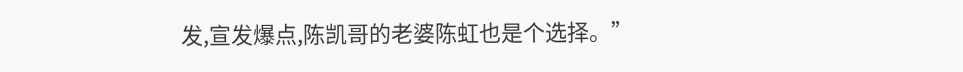发,宣发爆点,陈凯哥的老婆陈虹也是个选择。”